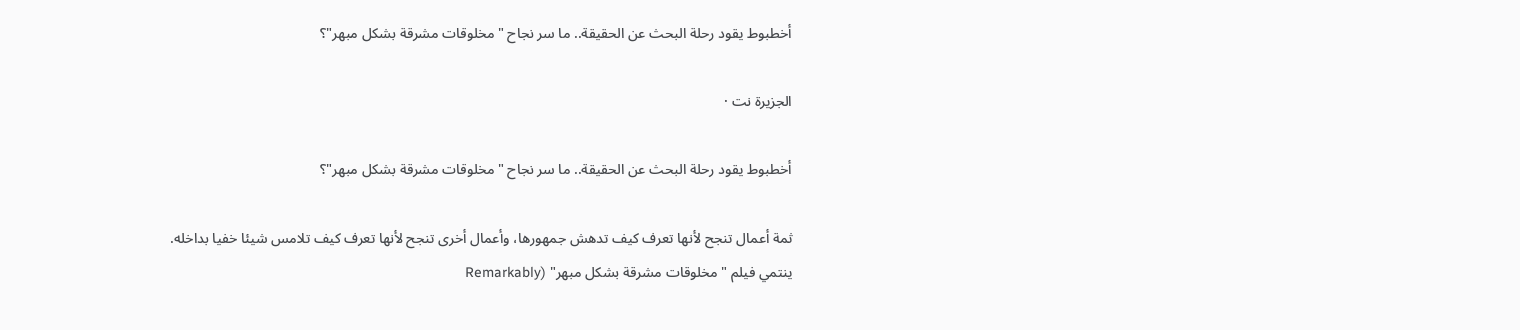أخطبوط يقود رحلة البحث عن الحقيقة.. ما سر نجاح "مخلوقات مشرقة بشكل مبهر"؟

الجزيرة نت ·

أخطبوط يقود رحلة البحث عن الحقيقة.. ما سر نجاح "مخلوقات مشرقة بشكل مبهر"؟

ثمة أعمال تنجح لأنها تعرف كيف تدهش جمهورها، وأعمال أخرى تنجح لأنها تعرف كيف تلامس شيئا خفيا بداخله. ينتمي فيلم "مخلوقات مشرقة بشكل مبهر" (Remarkably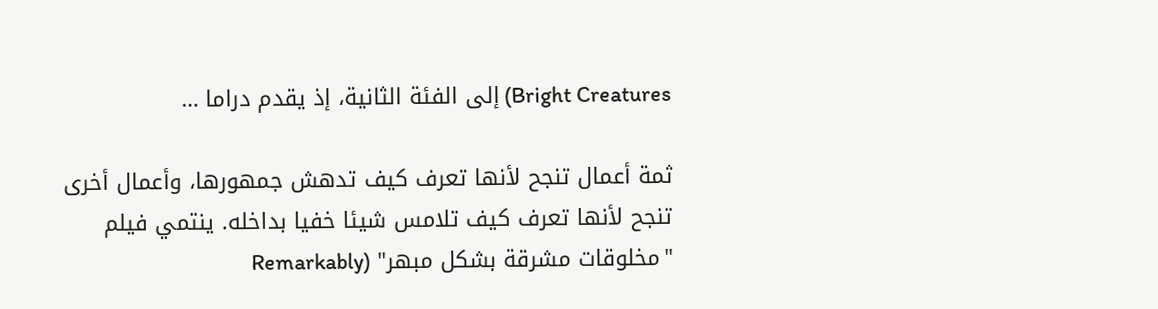Bright Creatures) إلى الفئة الثانية، إذ يقدم دراما …

ثمة أعمال تنجح لأنها تعرف كيف تدهش جمهورها، وأعمال أخرى تنجح لأنها تعرف كيف تلامس شيئا خفيا بداخله. ينتمي فيلم "مخلوقات مشرقة بشكل مبهر" (Remarkably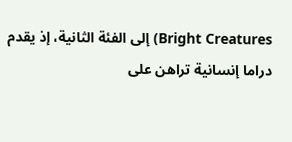Bright Creatures) إلى الفئة الثانية، إذ يقدم دراما إنسانية تراهن على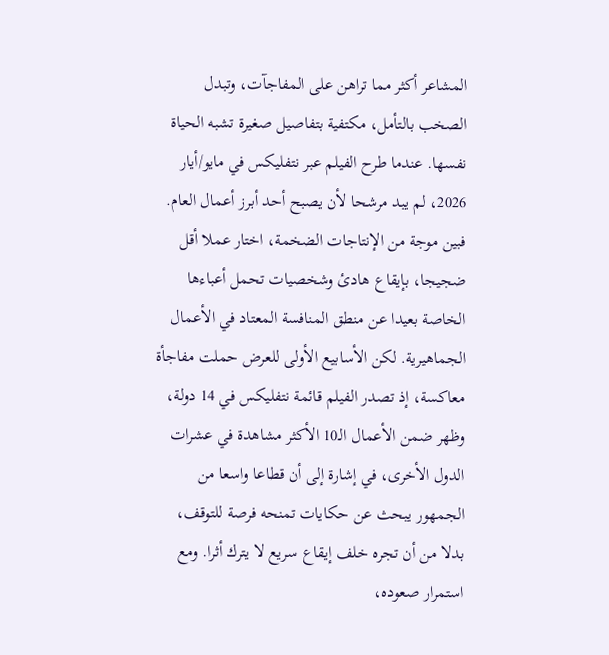المشاعر أكثر مما تراهن على المفاجآت، وتبدل الصخب بالتأمل، مكتفية بتفاصيل صغيرة تشبه الحياة نفسها. عندما طرح الفيلم عبر نتفليكس في مايو/أيار 2026، لم يبد مرشحا لأن يصبح أحد أبرز أعمال العام. فبين موجة من الإنتاجات الضخمة، اختار عملا أقل ضجيجا، بإيقاع هادئ وشخصيات تحمل أعباءها الخاصة بعيدا عن منطق المنافسة المعتاد في الأعمال الجماهيرية. لكن الأسابيع الأولى للعرض حملت مفاجأة معاكسة، إذ تصدر الفيلم قائمة نتفليكس في 14 دولة، وظهر ضمن الأعمال الـ10 الأكثر مشاهدة في عشرات الدول الأخرى، في إشارة إلى أن قطاعا واسعا من الجمهور يبحث عن حكايات تمنحه فرصة للتوقف، بدلا من أن تجره خلف إيقاع سريع لا يترك أثرا. ومع استمرار صعوده،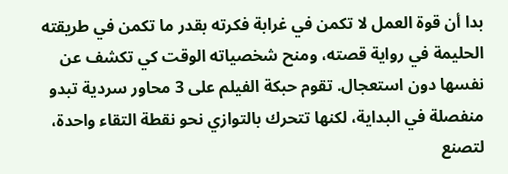بدا أن قوة العمل لا تكمن في غرابة فكرته بقدر ما تكمن في طريقته الحليمة في رواية قصته، ومنح شخصياته الوقت كي تكشف عن نفسها دون استعجال. تقوم حبكة الفيلم على 3 محاور سردية تبدو منفصلة في البداية، لكنها تتحرك بالتوازي نحو نقطة التقاء واحدة، لتصنع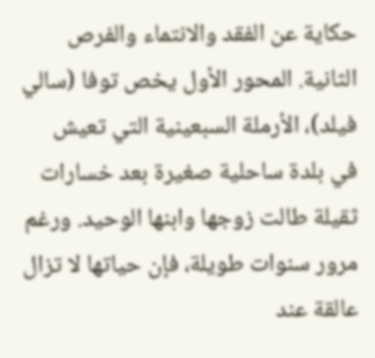حكاية عن الفقد والانتماء والفرص الثانية. المحور الأول يخص توفا (سالي فيلد)، الأرملة السبعينية التي تعيش في بلدة ساحلية صغيرة بعد خسارات ثقيلة طالت زوجها وابنها الوحيد. ورغم مرور سنوات طويلة، فإن حياتها لا تزال عالقة عند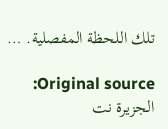تلك اللحظة المفصلية. …

Original source: الجزيرة نت